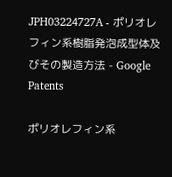JPH03224727A - ポリオレフィン系樹脂発泡成型体及びその製造方法 - Google Patents

ポリオレフィン系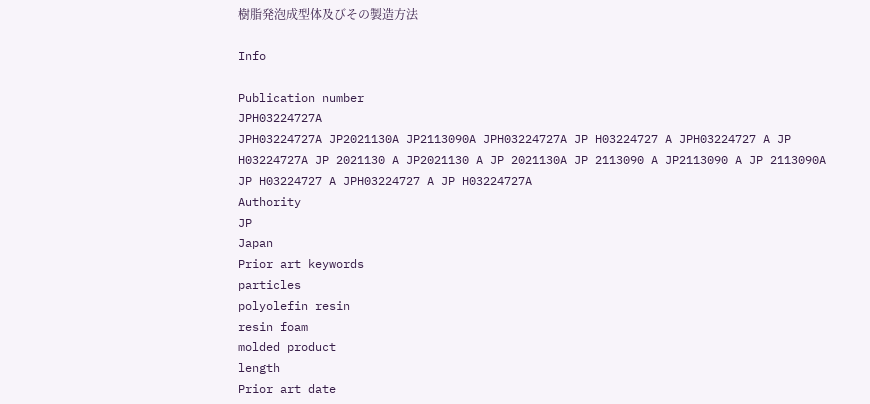樹脂発泡成型体及びその製造方法

Info

Publication number
JPH03224727A
JPH03224727A JP2021130A JP2113090A JPH03224727A JP H03224727 A JPH03224727 A JP H03224727A JP 2021130 A JP2021130 A JP 2021130A JP 2113090 A JP2113090 A JP 2113090A JP H03224727 A JPH03224727 A JP H03224727A
Authority
JP
Japan
Prior art keywords
particles
polyolefin resin
resin foam
molded product
length
Prior art date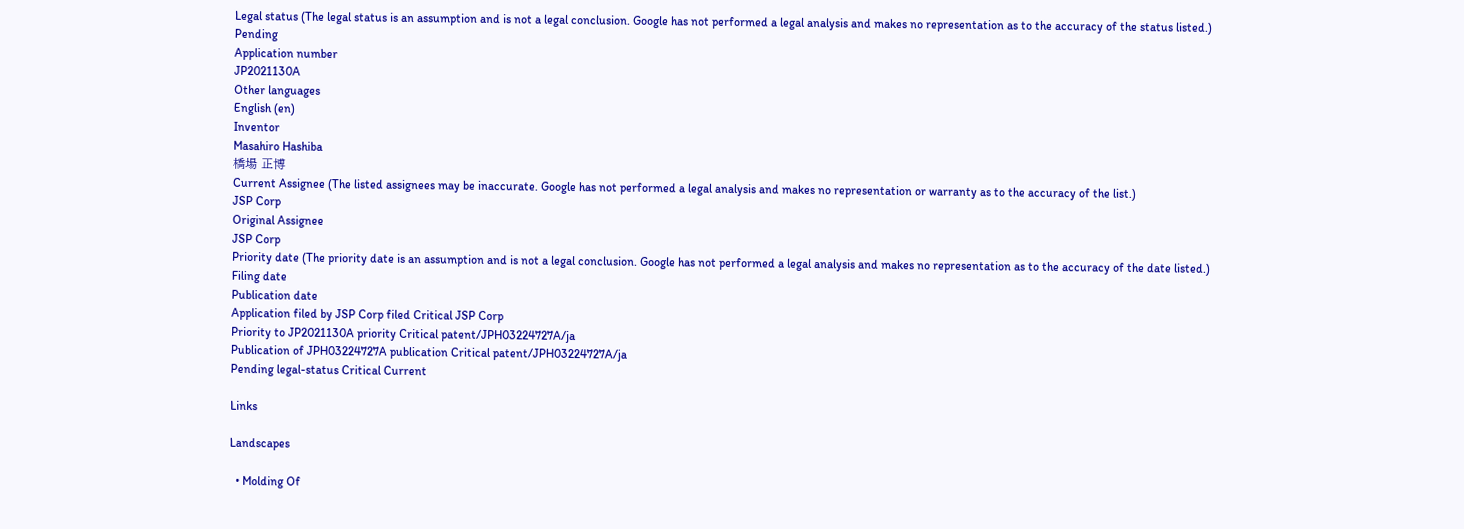Legal status (The legal status is an assumption and is not a legal conclusion. Google has not performed a legal analysis and makes no representation as to the accuracy of the status listed.)
Pending
Application number
JP2021130A
Other languages
English (en)
Inventor
Masahiro Hashiba
橋場 正博
Current Assignee (The listed assignees may be inaccurate. Google has not performed a legal analysis and makes no representation or warranty as to the accuracy of the list.)
JSP Corp
Original Assignee
JSP Corp
Priority date (The priority date is an assumption and is not a legal conclusion. Google has not performed a legal analysis and makes no representation as to the accuracy of the date listed.)
Filing date
Publication date
Application filed by JSP Corp filed Critical JSP Corp
Priority to JP2021130A priority Critical patent/JPH03224727A/ja
Publication of JPH03224727A publication Critical patent/JPH03224727A/ja
Pending legal-status Critical Current

Links

Landscapes

  • Molding Of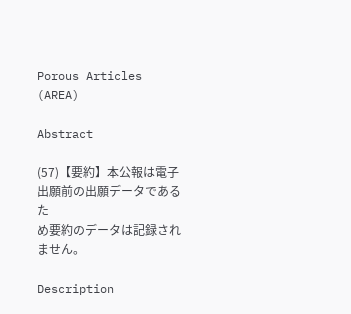Porous Articles (AREA)

Abstract

(57)【要約】本公報は電子出願前の出願データであるた
め要約のデータは記録されません。

Description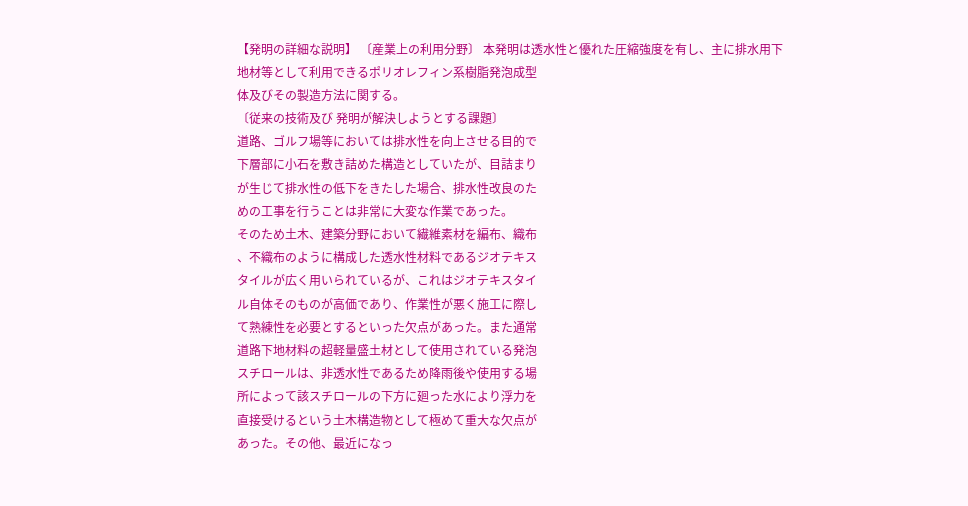【発明の詳細な説明】 〔産業上の利用分野〕 本発明は透水性と優れた圧縮強度を有し、主に排水用下
地材等として利用できるポリオレフィン系樹脂発泡成型
体及びその製造方法に関する。
〔従来の技術及び 発明が解決しようとする課題〕
道路、ゴルフ場等においては排水性を向上させる目的で
下層部に小石を敷き詰めた構造としていたが、目詰まり
が生じて排水性の低下をきたした場合、排水性改良のた
めの工事を行うことは非常に大変な作業であった。
そのため土木、建築分野において繊維素材を編布、織布
、不織布のように構成した透水性材料であるジオテキス
タイルが広く用いられているが、これはジオテキスタイ
ル自体そのものが高価であり、作業性が悪く施工に際し
て熟練性を必要とするといった欠点があった。また通常
道路下地材料の超軽量盛土材として使用されている発泡
スチロールは、非透水性であるため降雨後や使用する場
所によって該スチロールの下方に廻った水により浮力を
直接受けるという土木構造物として極めて重大な欠点が
あった。その他、最近になっ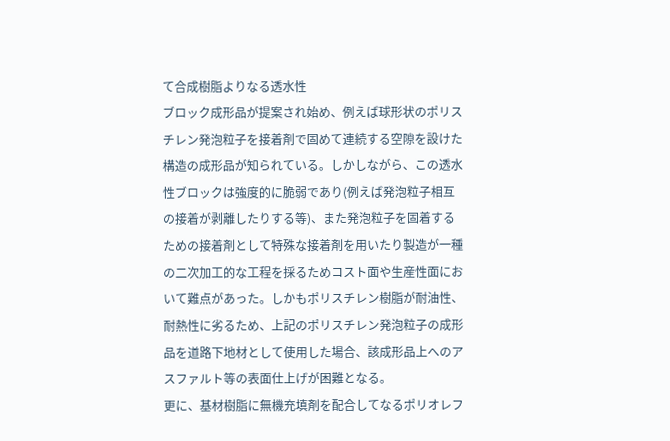て合成樹脂よりなる透水性
ブロック成形品が提案され始め、例えば球形状のポリス
チレン発泡粒子を接着剤で固めて連続する空隙を設けた
構造の成形品が知られている。しかしながら、この透水
性ブロックは強度的に脆弱であり(例えば発泡粒子相互
の接着が剥離したりする等)、また発泡粒子を固着する
ための接着剤として特殊な接着剤を用いたり製造が一種
の二次加工的な工程を採るためコスト面や生産性面にお
いて難点があった。しかもポリスチレン樹脂が耐油性、
耐熱性に劣るため、上記のポリスチレン発泡粒子の成形
品を道路下地材として使用した場合、該成形品上へのア
スファルト等の表面仕上げが困難となる。
更に、基材樹脂に無機充填剤を配合してなるポリオレフ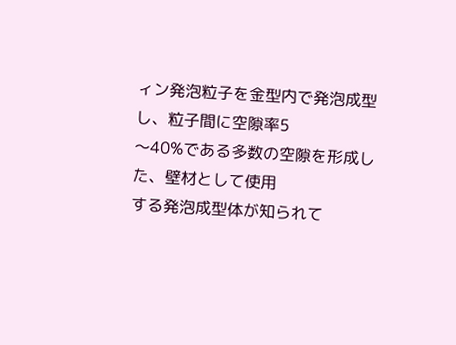ィン発泡粒子を金型内で発泡成型し、粒子間に空隙率5
〜40%である多数の空隙を形成した、壁材として使用
する発泡成型体が知られて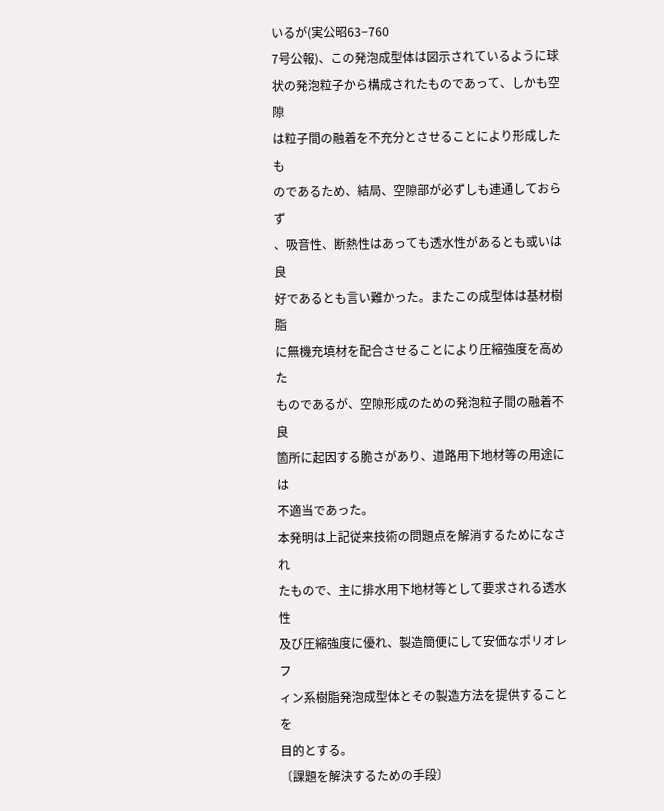いるが(実公昭63−760
7号公報)、この発泡成型体は図示されているように球
状の発泡粒子から構成されたものであって、しかも空隙
は粒子間の融着を不充分とさせることにより形成したも
のであるため、結局、空隙部が必ずしも連通しておらず
、吸音性、断熱性はあっても透水性があるとも或いは良
好であるとも言い難かった。またこの成型体は基材樹脂
に無機充填材を配合させることにより圧縮強度を高めた
ものであるが、空隙形成のための発泡粒子間の融着不良
箇所に起因する脆さがあり、道路用下地材等の用途には
不適当であった。
本発明は上記従来技術の問題点を解消するためになされ
たもので、主に排水用下地材等として要求される透水性
及び圧縮強度に優れ、製造簡便にして安価なポリオレフ
ィン系樹脂発泡成型体とその製造方法を提供することを
目的とする。
〔課題を解決するための手段〕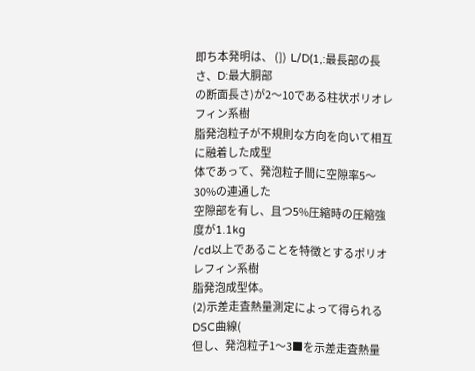即ち本発明は、 (])  L/D(1,:最長部の長さ、D:最大胴部
の断面長さ)が2〜10である柱状ポリオレフィン系樹
脂発泡粒子が不規則な方向を向いて相互に融着した成型
体であって、発泡粒子間に空隙率5〜30%の連通した
空隙部を有し、且つ5%圧縮時の圧縮強度が1.1kg
/cd以上であることを特徴とするポリオレフィン系樹
脂発泡成型体。
(2)示差走査熱量測定によって得られるDSC曲線(
但し、発泡粒子1〜3■を示差走査熱量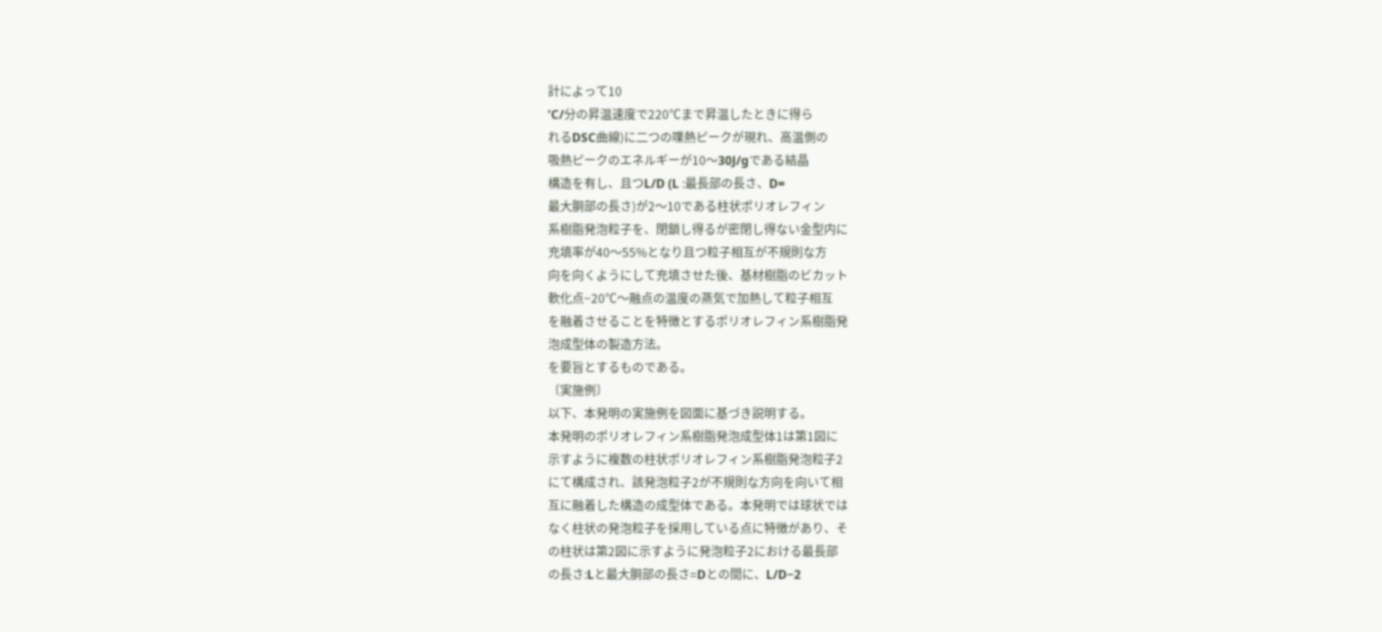計によって10
’C/分の昇温速度で220℃まで昇温したときに得ら
れるDSC曲線)に二つの喋熱ピークが現れ、高温側の
吸熱ピークのエネルギーが10〜30J/gである結晶
構造を有し、且つL/D (L :最長部の長さ、D=
最大胴部の長さ)が2〜10である柱状ポリオレフィン
系樹脂発泡粒子を、閉鎖し得るが密閉し得ない金型内に
充填率が40〜55%となり且つ粒子相互が不規則な方
向を向くようにして充填させた後、基材樹脂のビカット
軟化点−20℃〜融点の温度の蒸気で加熱して粒子相互
を融着させることを特徴とするポリオレフィン系樹脂発
泡成型体の製造方法。
を要旨とするものである。
〔実施例〕
以下、本発明の実施例を図面に基づき説明する。
本発明のポリオレフィン系樹脂発泡成型体1は第1図に
示すように複数の柱状ポリオレフィン系樹脂発泡粒子2
にて構成され、該発泡粒子2が不規則な方向を向いて相
互に融着した構造の成型体である。本発明では球状では
なく柱状の発泡粒子を採用している点に特徴があり、そ
の柱状は第2図に示すように発泡粒子2における最長部
の長さ:Lと最大胴部の長さ=Dとの間に、L/D−2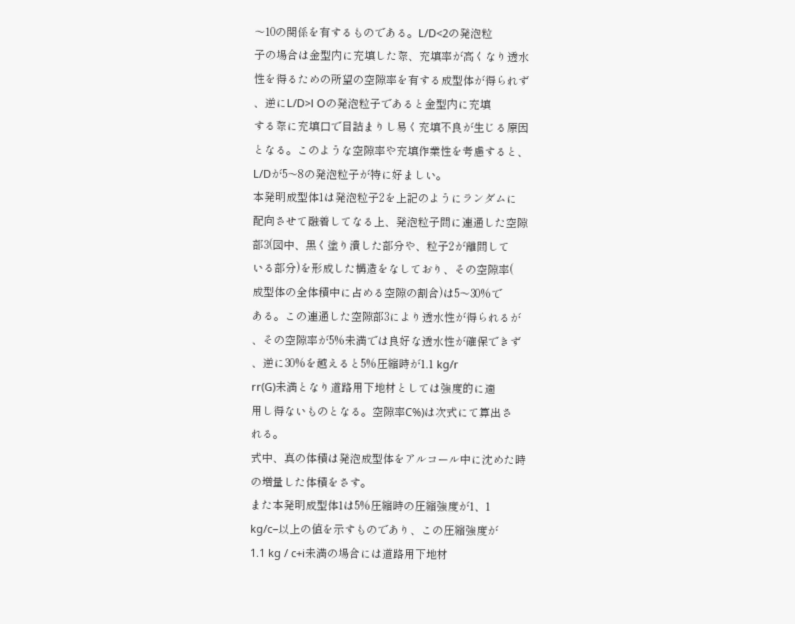〜10の関係を有するものである。L/D<2の発泡粒
子の場合は金型内に充填した際、充填率が高くなり透水
性を得るための所望の空隙率を有する成型体が得られず
、逆にL/D>l Oの発泡粒子であると金型内に充填
する際に充填口で目詰まりし易く充填不良が生じる原因
となる。このような空隙率や充填作業性を考慮すると、
L/Dが5〜8の発泡粒子が特に好ましい。
本発明成型体1は発泡粒子2を上記のようにランダムに
配向させて融着してなる上、発泡粒子間に連通した空隙
部3(図中、黒く塗り潰した部分や、粒子2が離間して
いる部分)を形成した構造をなしており、その空隙率(
成型体の全体積中に占める空隙の割合)は5〜30%で
ある。この連通した空隙部3により透水性が得られるが
、その空隙率が5%未満では良好な透水性が確保できず
、逆に30%を越えると5%圧縮時が1.1 kg/r
rr(G)未満となり道路用下地材としては強度的に適
用し得ないものとなる。空隙率C%)は次式にて算出さ
れる。
式中、真の体積は発泡成型体をアルコール中に沈めた時
の増量した体積をさす。
また本発明成型体1は5%圧縮時の圧縮強度が1、1
kg/c−以上の値を示すものであり、この圧縮強度が
1.1 kg / c+i未満の場合には道路用下地材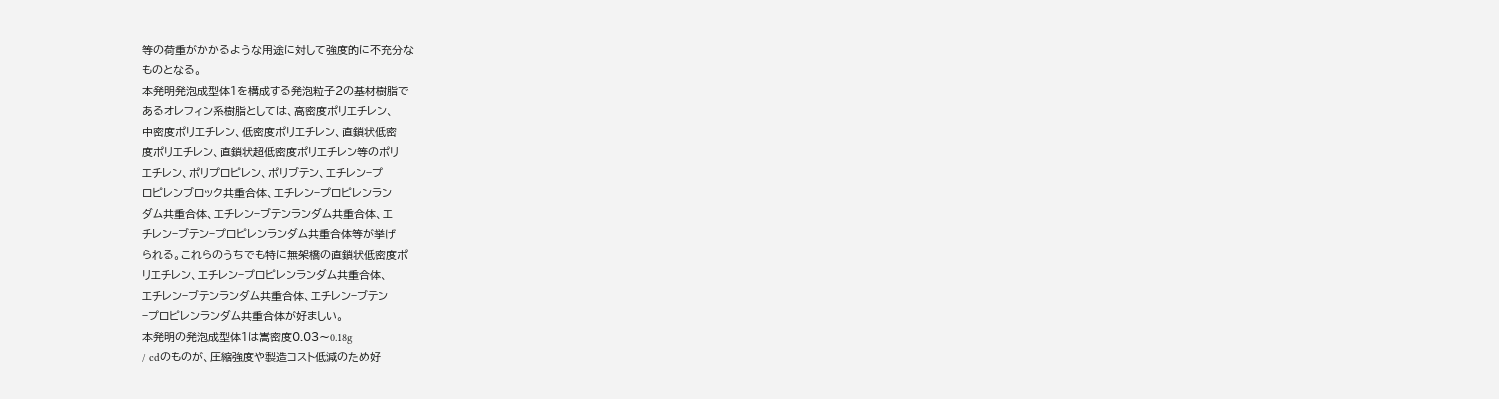等の荷重がかかるような用途に対して強度的に不充分な
ものとなる。
本発明発泡成型体1を構成する発泡粒子2の基材樹脂で
あるオレフィン系樹脂としては、高密度ポリエチレン、
中密度ポリエチレン、低密度ポリエチレン、直鎖状低密
度ポリエチレン、直鎖状超低密度ポリエチレン等のポリ
エチレン、ポリプロピレン、ポリブテン、エチレン−プ
ロピレンブロック共重合体、エチレン−プロピレンラン
ダム共重合体、エチレン−ブテンランダム共重合体、エ
チレン−ブテン−プロピレンランダム共重合体等が挙げ
られる。これらのうちでも特に無架橋の直鎖状低密度ポ
リエチレン、エチレン−プロピレンランダム共重合体、
エチレン−ブテンランダム共重合体、エチレン−ブテン
−プロピレンランダム共重合体が好ましい。
本発明の発泡成型体1は嵩密度0.03〜0.18g
/ cdのものが、圧縮強度や製造コスト低減のため好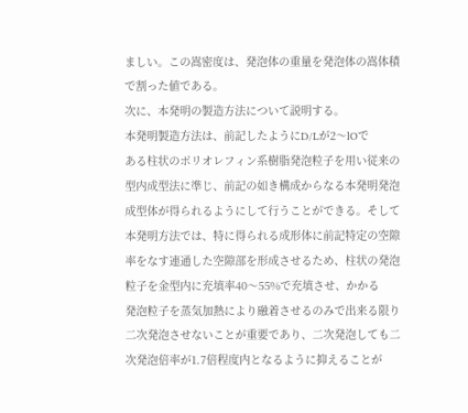ましい。この嵩密度は、発泡体の重量を発泡体の嵩体積
で割った値である。
次に、本発明の製造方法について説明する。
本発明製造方法は、前記したようにD/Lが2〜lOで
ある柱状のポリオレフィン系樹脂発泡粒子を用い従来の
型内成型法に準じ、前記の如き構成からなる本発明発泡
成型体が得られるようにして行うことができる。そして
本発明方法では、特に得られる成形体に前記特定の空隙
率をなす連通した空隙部を形成させるため、柱状の発泡
粒子を金型内に充填率40〜55%で充填させ、かかる
発泡粒子を蒸気加熱により融着させるのみで出来る限り
二次発泡させないことが重要であり、二次発泡しても二
次発泡倍率が1.7倍程度内となるように抑えることが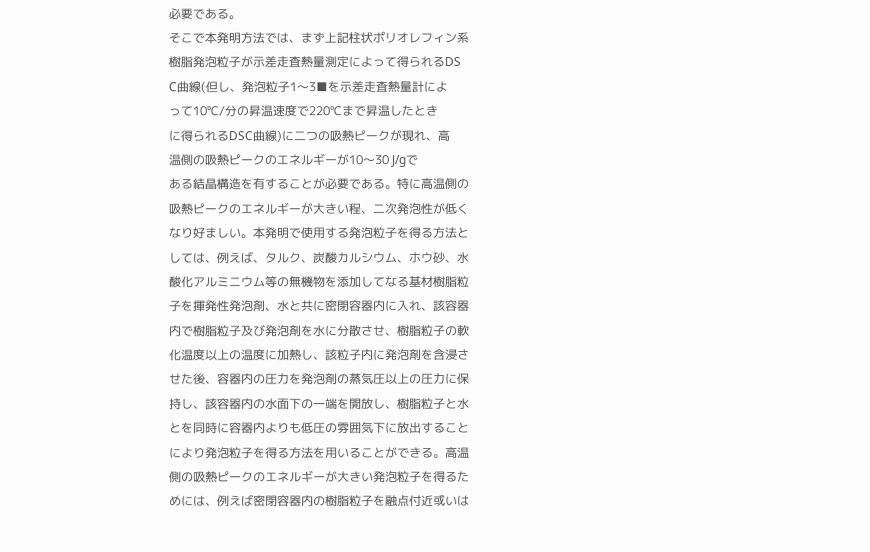必要である。
そこで本発明方法では、まず上記柱状ポリオレフィン系
樹脂発泡粒子が示差走査熱量測定によって得られるDS
C曲線(但し、発泡粒子1〜3■を示差走査熱量計によ
って10℃/分の昇温速度で220℃まで昇温したとき
に得られるDSC曲線)に二つの吸熱ピークが現れ、高
温側の吸熱ピークのエネルギーが10〜30 J/gで
ある結晶構造を有することが必要である。特に高温側の
吸熱ピークのエネルギーが大きい程、二次発泡性が低く
なり好ましい。本発明で使用する発泡粒子を得る方法と
しては、例えば、タルク、炭酸カルシウム、ホウ砂、水
酸化アルミニウム等の無機物を添加してなる基材樹脂粒
子を揮発性発泡剤、水と共に密閉容器内に入れ、該容器
内で樹脂粒子及び発泡剤を水に分散させ、樹脂粒子の軟
化温度以上の温度に加熱し、該粒子内に発泡剤を含浸さ
せた後、容器内の圧力を発泡剤の蒸気圧以上の圧力に保
持し、該容器内の水面下の一端を開放し、樹脂粒子と水
とを同時に容器内よりも低圧の雰囲気下に放出すること
により発泡粒子を得る方法を用いることができる。高温
側の吸熱ピークのエネルギーが大きい発泡粒子を得るた
めには、例えば密閉容器内の樹脂粒子を融点付近或いは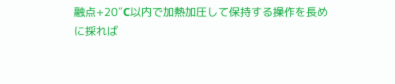融点+20″C以内で加熱加圧して保持する操作を長め
に採れば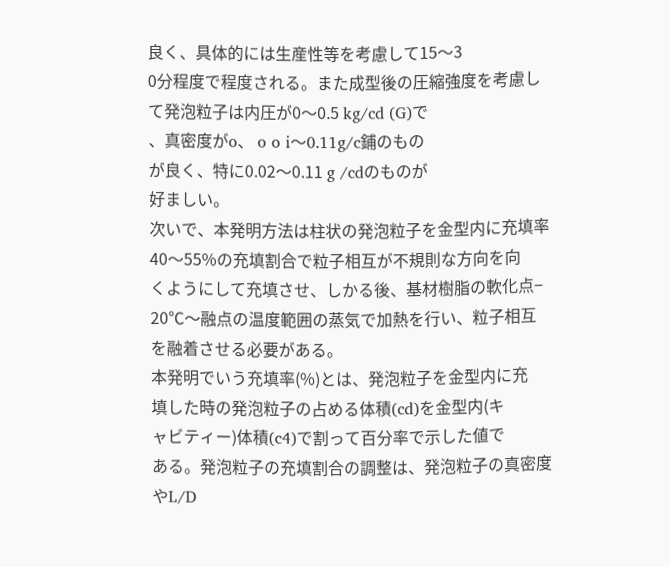良く、具体的には生産性等を考慮して15〜3
0分程度で程度される。また成型後の圧縮強度を考慮し
て発泡粒子は内圧が0〜0.5 kg/cd (G)で
、真密度がo、 o o i〜0.11g/c鋪のもの
が良く、特に0.02〜0.11 g /cdのものが
好ましい。
次いで、本発明方法は柱状の発泡粒子を金型内に充填率
40〜55%の充填割合で粒子相互が不規則な方向を向
くようにして充填させ、しかる後、基材樹脂の軟化点−
20℃〜融点の温度範囲の蒸気で加熱を行い、粒子相互
を融着させる必要がある。
本発明でいう充填率(%)とは、発泡粒子を金型内に充
填した時の発泡粒子の占める体積(cd)を金型内(キ
ャビティー)体積(c4)で割って百分率で示した値で
ある。発泡粒子の充填割合の調整は、発泡粒子の真密度
やL/D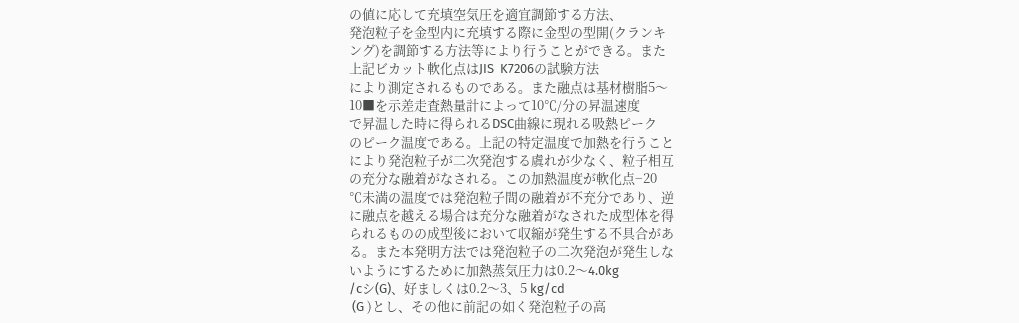の値に応して充填空気圧を適宜調節する方法、
発泡粒子を金型内に充填する際に金型の型開(クランキ
ング)を調節する方法等により行うことができる。また
上記ビカット軟化点はJIS  K7206の試験方法
により測定されるものである。また融点は基材樹脂5〜
10■を示差走査熱量計によって10℃/分の昇温速度
で昇温した時に得られるDSC曲線に現れる吸熱ピーク
のピーク温度である。上記の特定温度で加熱を行うこと
により発泡粒子が二次発泡する虞れが少なく、粒子相互
の充分な融着がなされる。この加熱温度が軟化点−20
℃未満の温度では発泡粒子間の融着が不充分であり、逆
に融点を越える場合は充分な融着がなされた成型体を得
られるものの成型後において収縮が発生する不具合があ
る。また本発明方法では発泡粒子の二次発泡が発生しな
いようにするために加熱蒸気圧力は0.2〜4.0kg
/cシ(G)、好ましくは0.2〜3、5 kg/cd
 (G )とし、その他に前記の如く発泡粒子の高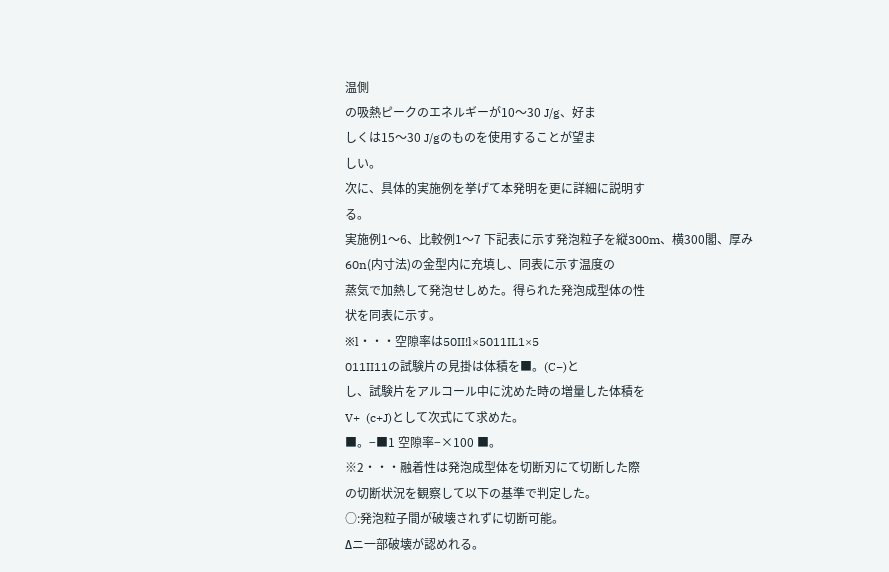温側
の吸熱ピークのエネルギーが10〜30 J/g、好ま
しくは15〜30 J/gのものを使用することが望ま
しい。
次に、具体的実施例を挙げて本発明を更に詳細に説明す
る。
実施例1〜6、比較例1〜7 下記表に示す発泡粒子を縦300m、横300閣、厚み
60n(内寸法)の金型内に充填し、同表に示す温度の
蒸気で加熱して発泡せしめた。得られた発泡成型体の性
状を同表に示す。
※l・・・空隙率は50II!l×5011IL1×5
011II11の試験片の見掛は体積を■。(C−)と
し、試験片をアルコール中に沈めた時の増量した体積を
V+  (c+J)として次式にて求めた。
■。−■1 空隙率−×100 ■。
※2・・・融着性は発泡成型体を切断刃にて切断した際
の切断状況を観察して以下の基準で判定した。
○:発泡粒子間が破壊されずに切断可能。
Δニ一部破壊が認めれる。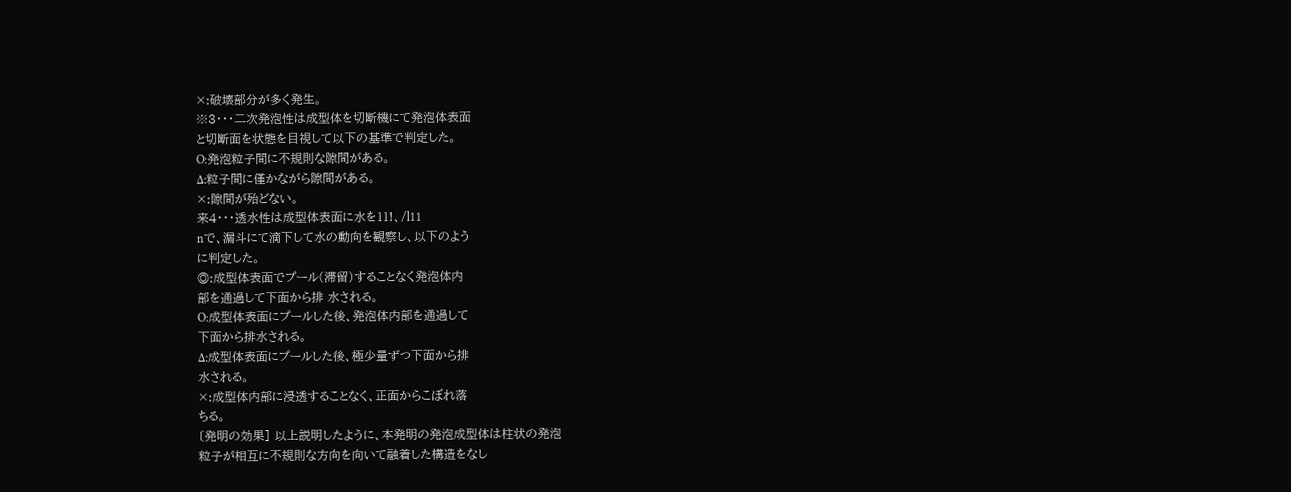×:破壊部分が多く発生。
※3・・・二次発泡性は成型体を切断機にて発泡体表面
と切断面を状態を目視して以下の基準で判定した。
O:発泡粒子間に不規則な隙間がある。
Δ:粒子間に僅かながら隙間がある。
×:隙間が殆どない。
来4・・・透水性は成型体表面に水を11!、/l11
nで、漏斗にて滴下して水の動向を観察し、以下のよう
に判定した。
◎:成型体表面でプール(滞留)することなく発泡体内
部を通過して下面から排 水される。
O:成型体表面にプールした後、発泡体内部を通過して
下面から排水される。
Δ:成型体表面にプールした後、極少量ずつ下面から排
水される。
×:成型体内部に浸透することなく、正面からこぼれ落
ちる。
〔発明の効果] 以上説明したように、本発明の発泡成型体は柱状の発泡
粒子が相互に不規則な方向を向いて融着した構造をなし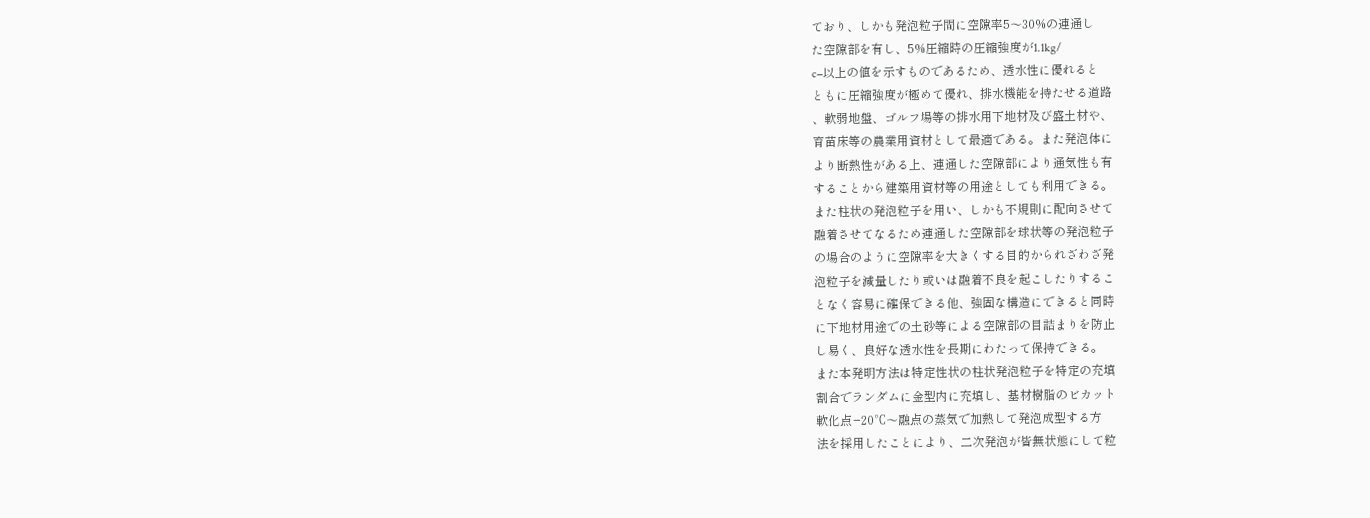ており、しかも発泡粒子間に空隙率5〜30%の連通し
た空隙部を有し、5%圧縮時の圧縮強度が1.1kg/
c−以上の値を示すものであるため、透水性に優れると
ともに圧縮強度が極めて優れ、排水機能を持たせる道路
、軟弱地盤、ゴルフ場等の排水用下地材及び盛土材や、
育苗床等の農業用資材として最適である。また発泡体に
より断熱性がある上、連通した空隙部により通気性も有
することから建築用資材等の用途としても利用できる。
また柱状の発泡粒子を用い、しかも不規則に配向させて
融着させてなるため連通した空隙部を球状等の発泡粒子
の場合のように空隙率を大きくする目的かられざわざ発
泡粒子を減量したり或いは融着不良を起こしたりするこ
となく容易に確保できる他、強固な構造にできると同時
に下地材用途での土砂等による空隙部の目詰まりを防止
し易く、良好な透水性を長期にわたって保持できる。
また本発明方法は特定性状の柱状発泡粒子を特定の充填
割合でランダムに金型内に充填し、基材樹脂のビカット
軟化点−20℃〜融点の蒸気で加熱して発泡成型する方
法を採用したことにより、二次発泡が皆無状態にして粒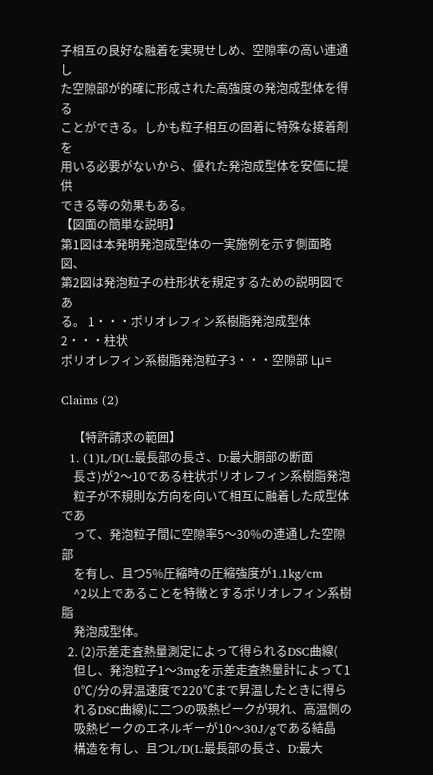子相互の良好な融着を実現せしめ、空隙率の高い連通し
た空隙部が的確に形成された高強度の発泡成型体を得る
ことができる。しかも粒子相互の固着に特殊な接着剤を
用いる必要がないから、優れた発泡成型体を安価に提供
できる等の効果もある。
【図面の簡単な説明】
第1図は本発明発泡成型体の一実施例を示す側面略図、
第2図は発泡粒子の柱形状を規定するための説明図であ
る。 1・・・ポリオレフィン系樹脂発泡成型体2・・・柱状
ポリオレフィン系樹脂発泡粒子3・・・空隙部 Lμ=

Claims (2)

    【特許請求の範囲】
  1. (1)L/D(L:最長部の長さ、D:最大胴部の断面
    長さ)が2〜10である柱状ポリオレフィン系樹脂発泡
    粒子が不規則な方向を向いて相互に融着した成型体であ
    って、発泡粒子間に空隙率5〜30%の連通した空隙部
    を有し、且つ5%圧縮時の圧縮強度が1.1kg/cm
    ^2以上であることを特徴とするポリオレフィン系樹脂
    発泡成型体。
  2. (2)示差走査熱量測定によって得られるDSC曲線(
    但し、発泡粒子1〜3mgを示差走査熱量計によって1
    0℃/分の昇温速度で220℃まで昇温したときに得ら
    れるDSC曲線)に二つの吸熱ピークが現れ、高温側の
    吸熱ピークのエネルギーが10〜30J/gである結晶
    構造を有し、且つL/D(L:最長部の長さ、D:最大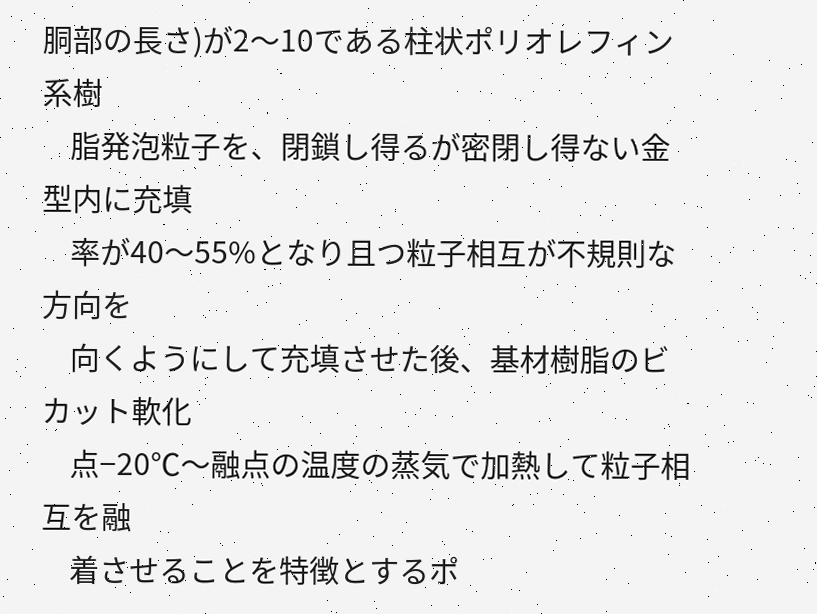胴部の長さ)が2〜10である柱状ポリオレフィン系樹
    脂発泡粒子を、閉鎖し得るが密閉し得ない金型内に充填
    率が40〜55%となり且つ粒子相互が不規則な方向を
    向くようにして充填させた後、基材樹脂のビカット軟化
    点−20℃〜融点の温度の蒸気で加熱して粒子相互を融
    着させることを特徴とするポ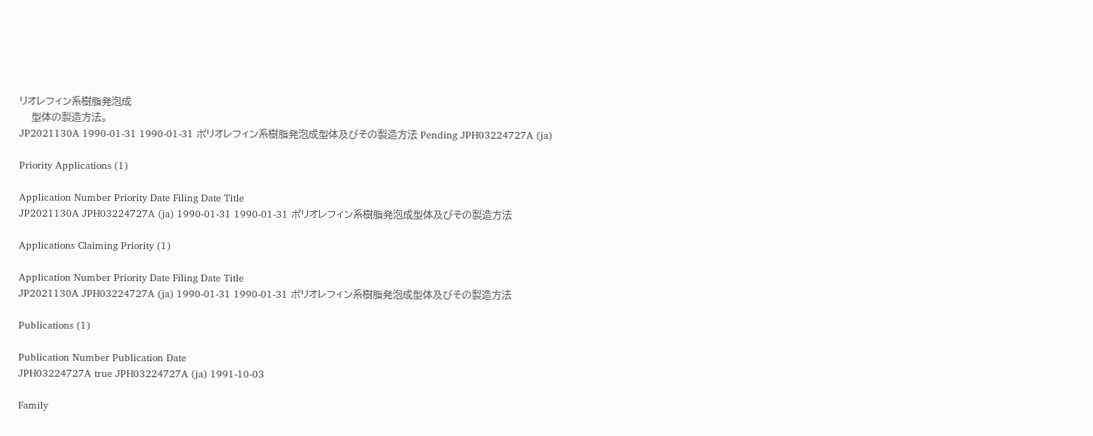リオレフィン系樹脂発泡成
    型体の製造方法。
JP2021130A 1990-01-31 1990-01-31 ポリオレフィン系樹脂発泡成型体及びその製造方法 Pending JPH03224727A (ja)

Priority Applications (1)

Application Number Priority Date Filing Date Title
JP2021130A JPH03224727A (ja) 1990-01-31 1990-01-31 ポリオレフィン系樹脂発泡成型体及びその製造方法

Applications Claiming Priority (1)

Application Number Priority Date Filing Date Title
JP2021130A JPH03224727A (ja) 1990-01-31 1990-01-31 ポリオレフィン系樹脂発泡成型体及びその製造方法

Publications (1)

Publication Number Publication Date
JPH03224727A true JPH03224727A (ja) 1991-10-03

Family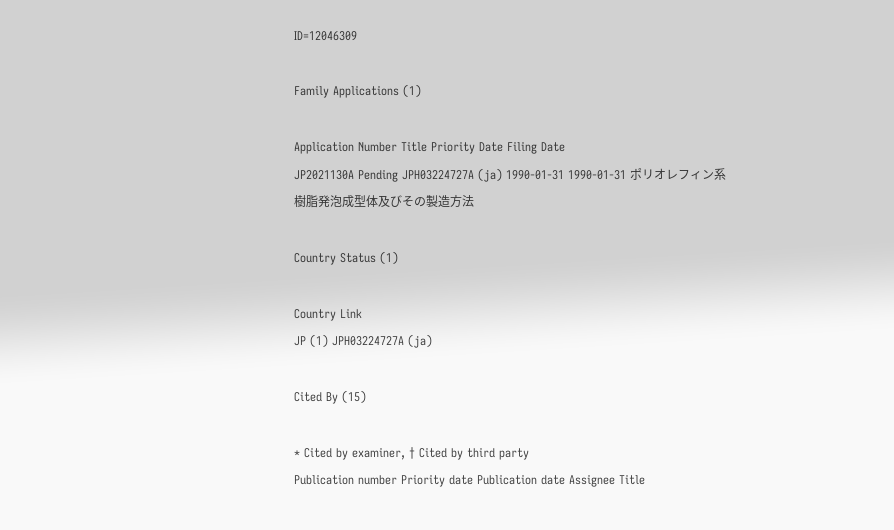ID=12046309

Family Applications (1)

Application Number Title Priority Date Filing Date
JP2021130A Pending JPH03224727A (ja) 1990-01-31 1990-01-31 ポリオレフィン系樹脂発泡成型体及びその製造方法

Country Status (1)

Country Link
JP (1) JPH03224727A (ja)

Cited By (15)

* Cited by examiner, † Cited by third party
Publication number Priority date Publication date Assignee Title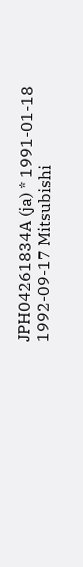JPH04261834A (ja) * 1991-01-18 1992-09-17 Mitsubishi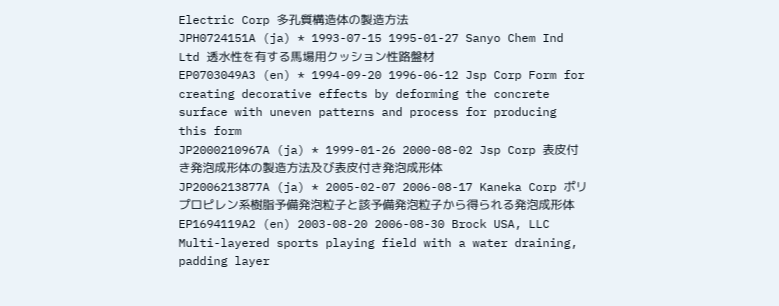Electric Corp 多孔質構造体の製造方法
JPH0724151A (ja) * 1993-07-15 1995-01-27 Sanyo Chem Ind Ltd 透水性を有する馬場用クッション性路盤材
EP0703049A3 (en) * 1994-09-20 1996-06-12 Jsp Corp Form for creating decorative effects by deforming the concrete surface with uneven patterns and process for producing this form
JP2000210967A (ja) * 1999-01-26 2000-08-02 Jsp Corp 表皮付き発泡成形体の製造方法及び表皮付き発泡成形体
JP2006213877A (ja) * 2005-02-07 2006-08-17 Kaneka Corp ポリプロピレン系樹脂予備発泡粒子と該予備発泡粒子から得られる発泡成形体
EP1694119A2 (en) 2003-08-20 2006-08-30 Brock USA, LLC Multi-layered sports playing field with a water draining, padding layer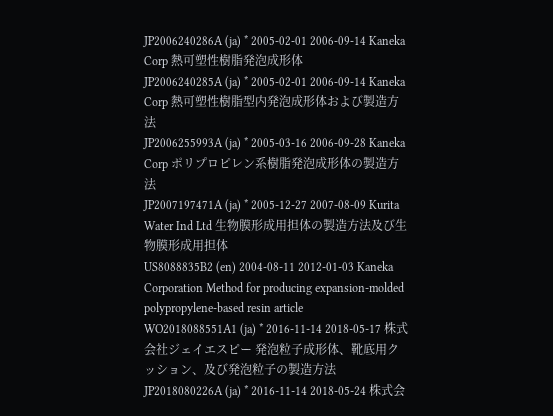JP2006240286A (ja) * 2005-02-01 2006-09-14 Kaneka Corp 熱可塑性樹脂発泡成形体
JP2006240285A (ja) * 2005-02-01 2006-09-14 Kaneka Corp 熱可塑性樹脂型内発泡成形体および製造方法
JP2006255993A (ja) * 2005-03-16 2006-09-28 Kaneka Corp ポリプロピレン系樹脂発泡成形体の製造方法
JP2007197471A (ja) * 2005-12-27 2007-08-09 Kurita Water Ind Ltd 生物膜形成用担体の製造方法及び生物膜形成用担体
US8088835B2 (en) 2004-08-11 2012-01-03 Kaneka Corporation Method for producing expansion-molded polypropylene-based resin article
WO2018088551A1 (ja) * 2016-11-14 2018-05-17 株式会社ジェイエスピー 発泡粒子成形体、靴底用クッション、及び発泡粒子の製造方法
JP2018080226A (ja) * 2016-11-14 2018-05-24 株式会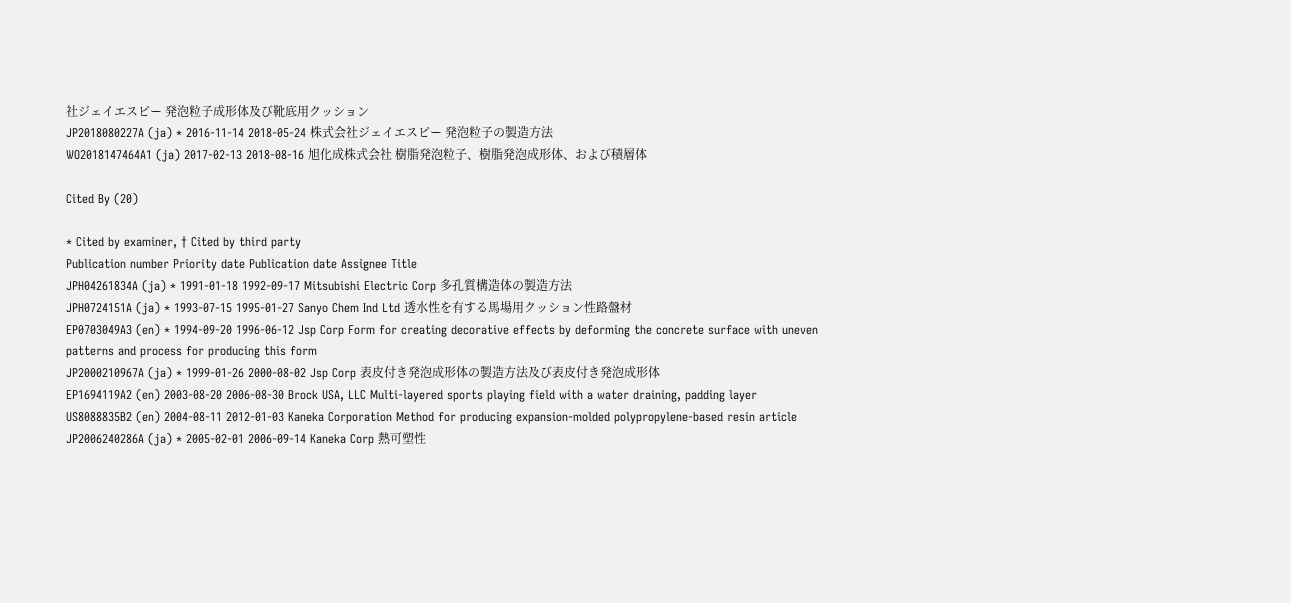社ジェイエスピー 発泡粒子成形体及び靴底用クッション
JP2018080227A (ja) * 2016-11-14 2018-05-24 株式会社ジェイエスピー 発泡粒子の製造方法
WO2018147464A1 (ja) 2017-02-13 2018-08-16 旭化成株式会社 樹脂発泡粒子、樹脂発泡成形体、および積層体

Cited By (20)

* Cited by examiner, † Cited by third party
Publication number Priority date Publication date Assignee Title
JPH04261834A (ja) * 1991-01-18 1992-09-17 Mitsubishi Electric Corp 多孔質構造体の製造方法
JPH0724151A (ja) * 1993-07-15 1995-01-27 Sanyo Chem Ind Ltd 透水性を有する馬場用クッション性路盤材
EP0703049A3 (en) * 1994-09-20 1996-06-12 Jsp Corp Form for creating decorative effects by deforming the concrete surface with uneven patterns and process for producing this form
JP2000210967A (ja) * 1999-01-26 2000-08-02 Jsp Corp 表皮付き発泡成形体の製造方法及び表皮付き発泡成形体
EP1694119A2 (en) 2003-08-20 2006-08-30 Brock USA, LLC Multi-layered sports playing field with a water draining, padding layer
US8088835B2 (en) 2004-08-11 2012-01-03 Kaneka Corporation Method for producing expansion-molded polypropylene-based resin article
JP2006240286A (ja) * 2005-02-01 2006-09-14 Kaneka Corp 熱可塑性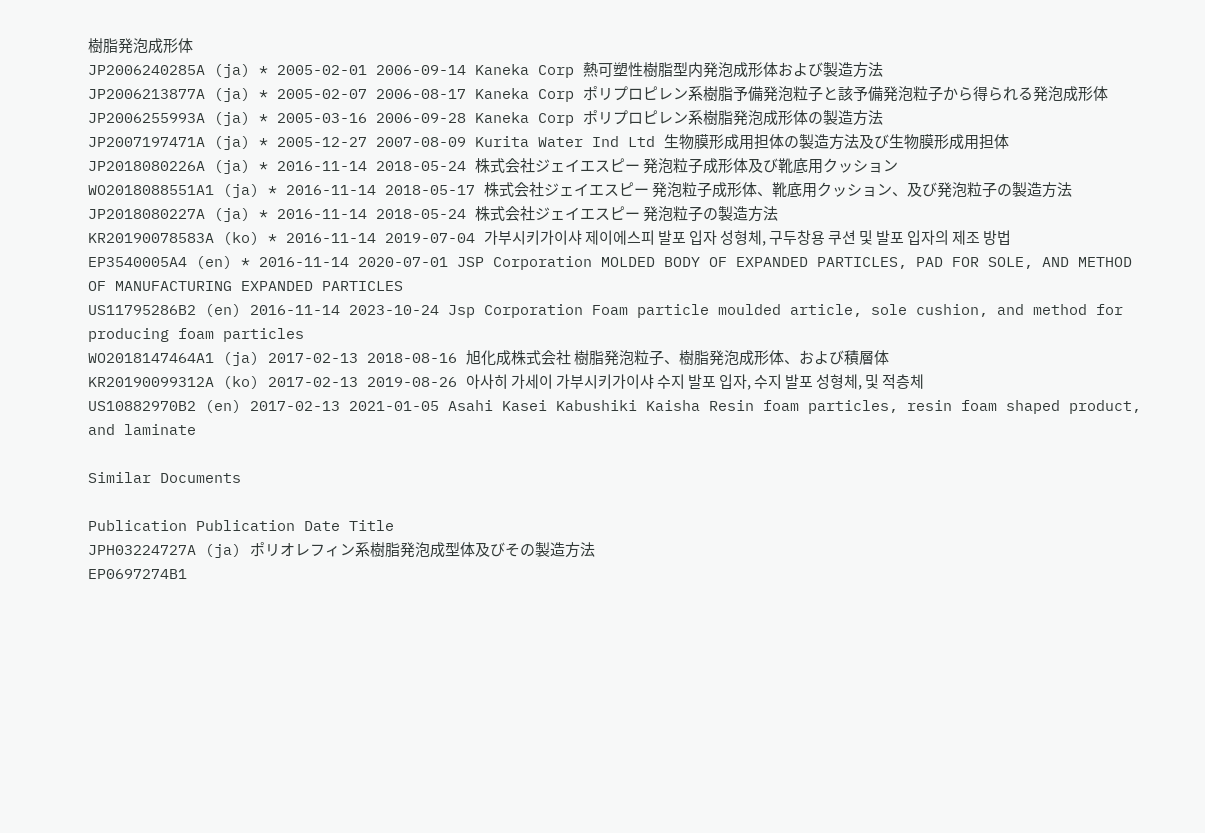樹脂発泡成形体
JP2006240285A (ja) * 2005-02-01 2006-09-14 Kaneka Corp 熱可塑性樹脂型内発泡成形体および製造方法
JP2006213877A (ja) * 2005-02-07 2006-08-17 Kaneka Corp ポリプロピレン系樹脂予備発泡粒子と該予備発泡粒子から得られる発泡成形体
JP2006255993A (ja) * 2005-03-16 2006-09-28 Kaneka Corp ポリプロピレン系樹脂発泡成形体の製造方法
JP2007197471A (ja) * 2005-12-27 2007-08-09 Kurita Water Ind Ltd 生物膜形成用担体の製造方法及び生物膜形成用担体
JP2018080226A (ja) * 2016-11-14 2018-05-24 株式会社ジェイエスピー 発泡粒子成形体及び靴底用クッション
WO2018088551A1 (ja) * 2016-11-14 2018-05-17 株式会社ジェイエスピー 発泡粒子成形体、靴底用クッション、及び発泡粒子の製造方法
JP2018080227A (ja) * 2016-11-14 2018-05-24 株式会社ジェイエスピー 発泡粒子の製造方法
KR20190078583A (ko) * 2016-11-14 2019-07-04 가부시키가이샤 제이에스피 발포 입자 성형체, 구두창용 쿠션 및 발포 입자의 제조 방법
EP3540005A4 (en) * 2016-11-14 2020-07-01 JSP Corporation MOLDED BODY OF EXPANDED PARTICLES, PAD FOR SOLE, AND METHOD OF MANUFACTURING EXPANDED PARTICLES
US11795286B2 (en) 2016-11-14 2023-10-24 Jsp Corporation Foam particle moulded article, sole cushion, and method for producing foam particles
WO2018147464A1 (ja) 2017-02-13 2018-08-16 旭化成株式会社 樹脂発泡粒子、樹脂発泡成形体、および積層体
KR20190099312A (ko) 2017-02-13 2019-08-26 아사히 가세이 가부시키가이샤 수지 발포 입자, 수지 발포 성형체, 및 적층체
US10882970B2 (en) 2017-02-13 2021-01-05 Asahi Kasei Kabushiki Kaisha Resin foam particles, resin foam shaped product, and laminate

Similar Documents

Publication Publication Date Title
JPH03224727A (ja) ポリオレフィン系樹脂発泡成型体及びその製造方法
EP0697274B1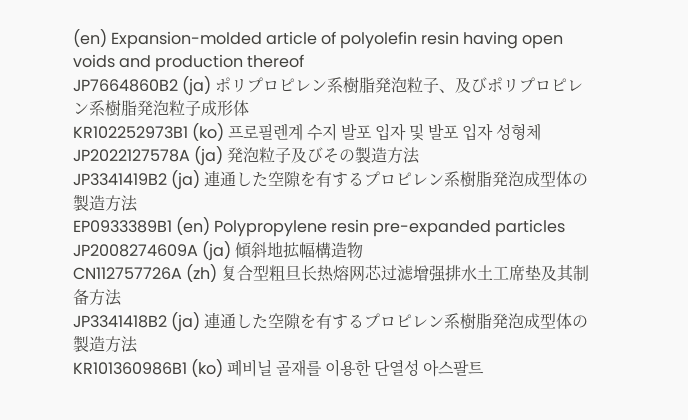(en) Expansion-molded article of polyolefin resin having open voids and production thereof
JP7664860B2 (ja) ポリプロピレン系樹脂発泡粒子、及びポリプロピレン系樹脂発泡粒子成形体
KR102252973B1 (ko) 프로필렌계 수지 발포 입자 및 발포 입자 성형체
JP2022127578A (ja) 発泡粒子及びその製造方法
JP3341419B2 (ja) 連通した空隙を有するプロピレン系樹脂発泡成型体の製造方法
EP0933389B1 (en) Polypropylene resin pre-expanded particles
JP2008274609A (ja) 傾斜地拡幅構造物
CN112757726A (zh) 复合型粗旦长热熔网芯过滤增强排水土工席垫及其制备方法
JP3341418B2 (ja) 連通した空隙を有するプロピレン系樹脂発泡成型体の製造方法
KR101360986B1 (ko) 폐비닐 골재를 이용한 단열성 아스팔트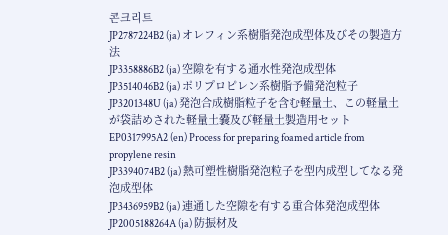콘크리트
JP2787224B2 (ja) オレフィン系樹脂発泡成型体及びその製造方法
JP3358886B2 (ja) 空隙を有する通水性発泡成型体
JP3514046B2 (ja) ポリプロピレン系樹脂予備発泡粒子
JP3201348U (ja) 発泡合成樹脂粒子を含む軽量土、この軽量土が袋詰めされた軽量土嚢及び軽量土製造用セット
EP0317995A2 (en) Process for preparing foamed article from propylene resin
JP3394074B2 (ja) 熱可塑性樹脂発泡粒子を型内成型してなる発泡成型体
JP3436959B2 (ja) 連通した空隙を有する重合体発泡成型体
JP2005188264A (ja) 防振材及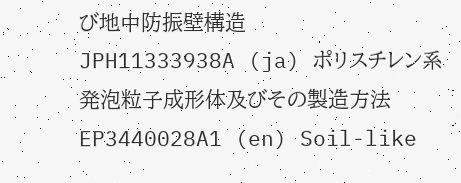び地中防振壁構造
JPH11333938A (ja) ポリスチレン系発泡粒子成形体及びその製造方法
EP3440028A1 (en) Soil-like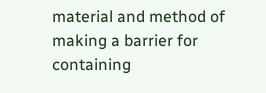material and method of making a barrier for containing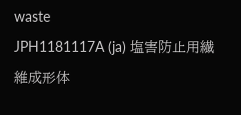waste
JPH1181117A (ja) 塩害防止用繊維成形体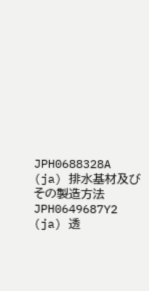JPH0688328A (ja) 排水基材及びその製造方法
JPH0649687Y2 (ja) 透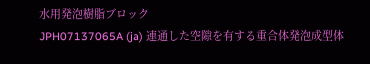水用発泡樹脂ブロック
JPH07137065A (ja) 連通した空隙を有する重合体発泡成型体